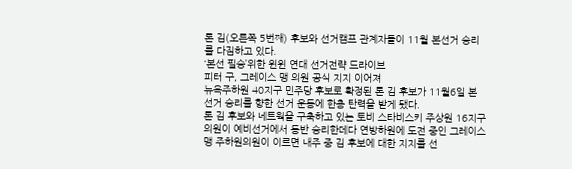론 김(오른쪽 5번째) 후보와 선거캠프 관계자들이 11월 본선거 승리를 다짐하고 있다.
‘본선 필승’위한 윈윈 연대 선거전략 드라이브
피터 구, 그레이스 맹 의원 공식 지지 이어져
뉴욕주하원 40지구 민주당 후보로 확정된 론 김 후보가 11월6일 본 선거 승리를 향한 선거 운동에 한층 탄력을 받게 됐다.
론 김 후보와 네트웍을 구축하고 있는 토비 스타비스키 주상원 16지구 의원이 예비선거에서 동반 승리한데다 연방하원에 도전 중인 그레이스 맹 주하원의원이 이르면 내주 중 김 후보에 대한 지지를 선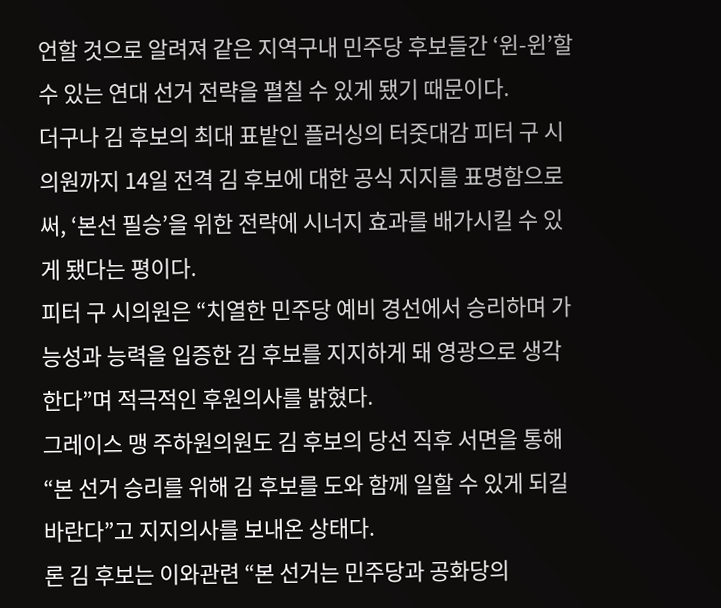언할 것으로 알려져 같은 지역구내 민주당 후보들간 ‘윈-윈’할 수 있는 연대 선거 전략을 펼칠 수 있게 됐기 때문이다.
더구나 김 후보의 최대 표밭인 플러싱의 터줏대감 피터 구 시의원까지 14일 전격 김 후보에 대한 공식 지지를 표명함으로써, ‘본선 필승’을 위한 전략에 시너지 효과를 배가시킬 수 있게 됐다는 평이다.
피터 구 시의원은 “치열한 민주당 예비 경선에서 승리하며 가능성과 능력을 입증한 김 후보를 지지하게 돼 영광으로 생각한다”며 적극적인 후원의사를 밝혔다.
그레이스 맹 주하원의원도 김 후보의 당선 직후 서면을 통해 “본 선거 승리를 위해 김 후보를 도와 함께 일할 수 있게 되길 바란다”고 지지의사를 보내온 상태다.
론 김 후보는 이와관련 “본 선거는 민주당과 공화당의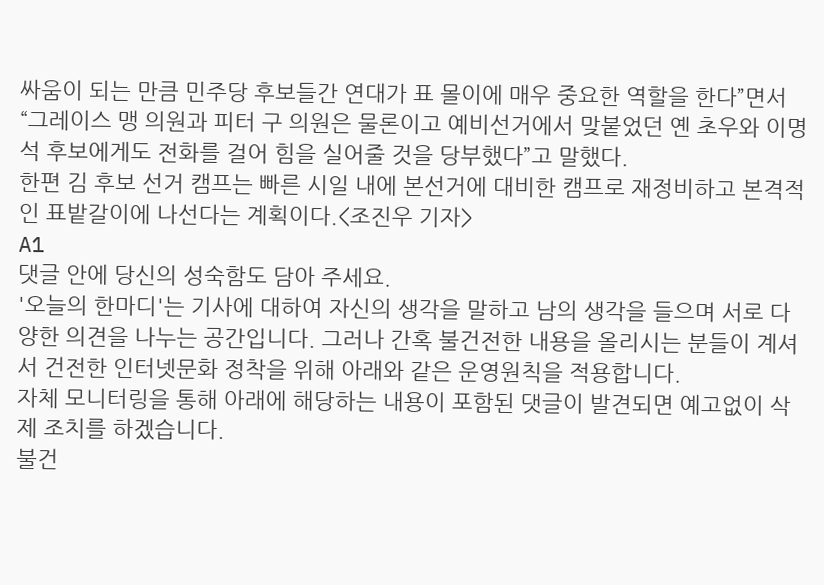싸움이 되는 만큼 민주당 후보들간 연대가 표 몰이에 매우 중요한 역할을 한다”면서 “그레이스 맹 의원과 피터 구 의원은 물론이고 예비선거에서 맞붙었던 옌 초우와 이명석 후보에게도 전화를 걸어 힘을 실어줄 것을 당부했다”고 말했다.
한편 김 후보 선거 캠프는 빠른 시일 내에 본선거에 대비한 캠프로 재정비하고 본격적인 표밭갈이에 나선다는 계획이다.<조진우 기자>
A1
댓글 안에 당신의 성숙함도 담아 주세요.
'오늘의 한마디'는 기사에 대하여 자신의 생각을 말하고 남의 생각을 들으며 서로 다양한 의견을 나누는 공간입니다. 그러나 간혹 불건전한 내용을 올리시는 분들이 계셔서 건전한 인터넷문화 정착을 위해 아래와 같은 운영원칙을 적용합니다.
자체 모니터링을 통해 아래에 해당하는 내용이 포함된 댓글이 발견되면 예고없이 삭제 조치를 하겠습니다.
불건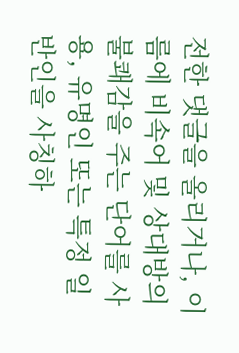전한 댓글을 올리거나, 이름에 비속어 및 상대방의 불쾌감을 주는 단어를 사용, 유명인 또는 특정 일반인을 사칭하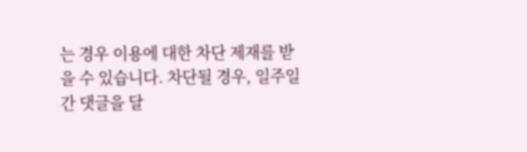는 경우 이용에 대한 차단 제재를 받을 수 있습니다. 차단될 경우, 일주일간 댓글을 달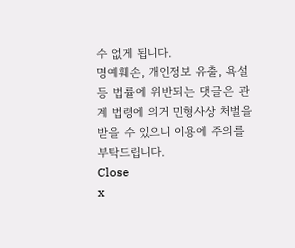수 없게 됩니다.
명예훼손, 개인정보 유출, 욕설 등 법률에 위반되는 댓글은 관계 법령에 의거 민형사상 처벌을 받을 수 있으니 이용에 주의를 부탁드립니다.
Close
x